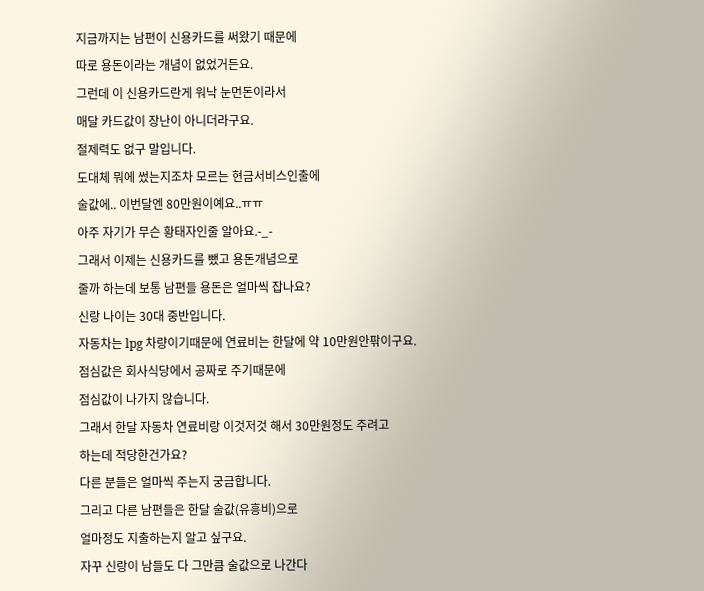지금까지는 남편이 신용카드를 써왔기 때문에
따로 용돈이라는 개념이 없었거든요.
그런데 이 신용카드란게 워낙 눈먼돈이라서
매달 카드값이 장난이 아니더라구요.
절제력도 없구 말입니다.
도대체 뭐에 썼는지조차 모르는 현금서비스인출에
술값에.. 이번달엔 80만원이예요..ㅠㅠ
아주 자기가 무슨 황태자인줄 알아요.-_-
그래서 이제는 신용카드를 뺐고 용돈개념으로
줄까 하는데 보통 남편들 용돈은 얼마씩 잡나요?
신랑 나이는 30대 중반입니다.
자동차는 lpg 차량이기때문에 연료비는 한달에 약 10만원안팎이구요.
점심값은 회사식당에서 공짜로 주기때문에
점심값이 나가지 않습니다.
그래서 한달 자동차 연료비랑 이것저것 해서 30만원정도 주려고
하는데 적당한건가요?
다른 분들은 얼마씩 주는지 궁금합니다.
그리고 다른 남편들은 한달 술값(유흥비)으로
얼마정도 지출하는지 알고 싶구요.
자꾸 신랑이 남들도 다 그만큼 술값으로 나간다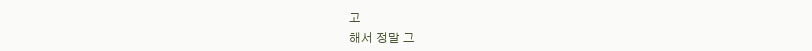고
해서 정말 그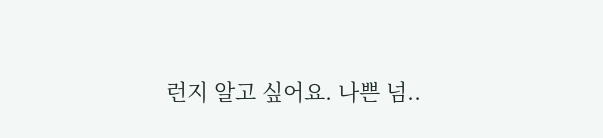런지 알고 싶어요. 나쁜 넘..